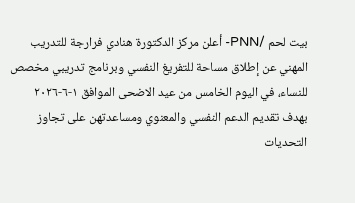بيت لحم /PNN- أعلن مركز الدكتورة هنادي فرارجة للتدريب المهني عن إطلاق مساحة للتفريغ النفسي وبرنامج تدريبي مخصص للنساء، في اليوم الخامس من عيد الاضحى الموافق ١-٦-٢٠٢٦ بهدف تقديم الدعم النفسي والمعنوي ومساعدتهن على تجاوز التحديات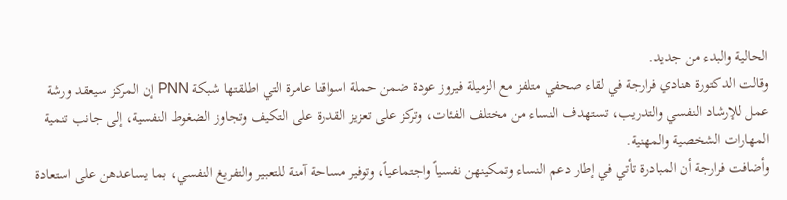الحالية والبدء من جديد.
وقالت الدكتورة هنادي فرارجة في لقاء صحفي متلفز مع الزميلة فيروز عودة ضمن حملة اسواقنا عامرة التي اطلقتها شبكة PNN إن المركز سيعقد ورشة عمل للإرشاد النفسي والتدريب، تستهدف النساء من مختلف الفئات، وتركز على تعزيز القدرة على التكيف وتجاوز الضغوط النفسية، إلى جانب تنمية المهارات الشخصية والمهنية.
وأضافت فرارجة أن المبادرة تأتي في إطار دعم النساء وتمكينهن نفسياً واجتماعياً، وتوفير مساحة آمنة للتعبير والتفريغ النفسي، بما يساعدهن على استعادة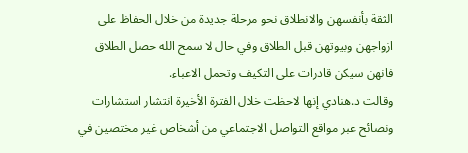الثقة بأنفسهن والانطلاق نحو مرحلة جديدة من خلال الحفاظ على ازواجهن وبيوتهن قبل الطلاق وفي حال لا سمح الله حصل الطلاق فانهن سيكن قادرات على التكيف وتحمل الاعباء.
وقالت د.هنادي إنها لاحظت خلال الفترة الأخيرة انتشار استشارات ونصائح عبر مواقع التواصل الاجتماعي من أشخاص غير مختصين في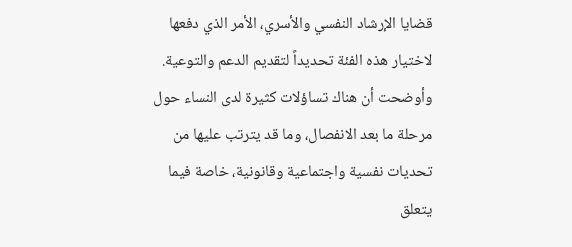قضايا الإرشاد النفسي والأسري، الأمر الذي دفعها لاختيار هذه الفئة تحديداً لتقديم الدعم والتوعية.
وأوضحت أن هناك تساؤلات كثيرة لدى النساء حول مرحلة ما بعد الانفصال، وما قد يترتب عليها من تحديات نفسية واجتماعية وقانونية، خاصة فيما يتعلق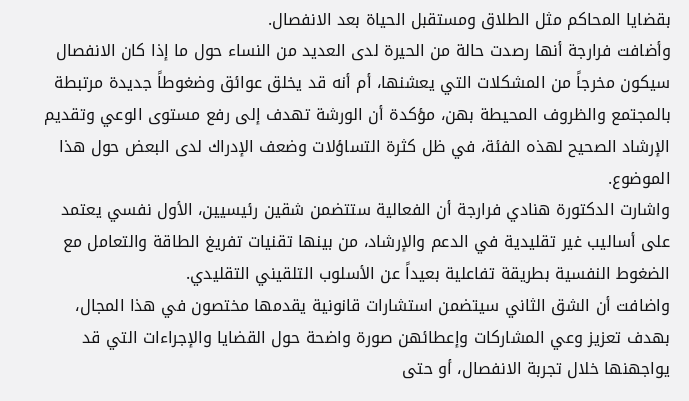بقضايا المحاكم مثل الطلاق ومستقبل الحياة بعد الانفصال.
وأضافت فرارجة أنها رصدت حالة من الحيرة لدى العديد من النساء حول ما إذا كان الانفصال سيكون مخرجاً من المشكلات التي يعشنها، أم أنه قد يخلق عوائق وضغوطاً جديدة مرتبطة بالمجتمع والظروف المحيطة بهن، مؤكدة أن الورشة تهدف إلى رفع مستوى الوعي وتقديم الإرشاد الصحيح لهذه الفئة، في ظل كثرة التساؤلات وضعف الإدراك لدى البعض حول هذا الموضوع.
واشارت الدكتورة هنادي فرارجة أن الفعالية ستتضمن شقين رئيسيين، الأول نفسي يعتمد على أساليب غير تقليدية في الدعم والإرشاد، من بينها تقنيات تفريغ الطاقة والتعامل مع الضغوط النفسية بطريقة تفاعلية بعيداً عن الأسلوب التلقيني التقليدي.
واضافت أن الشق الثاني سيتضمن استشارات قانونية يقدمها مختصون في هذا المجال، بهدف تعزيز وعي المشاركات وإعطائهن صورة واضحة حول القضايا والإجراءات التي قد يواجهنها خلال تجربة الانفصال، أو حتى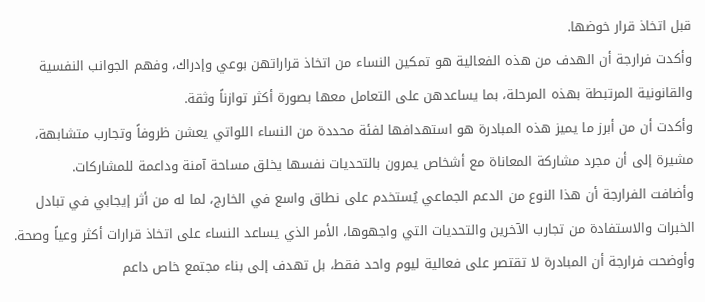قبل اتخاذ قرار خوضها.
وأكدت فرارجة أن الهدف من هذه الفعالية هو تمكين النساء من اتخاذ قراراتهن بوعي وإدراك، وفهم الجوانب النفسية والقانونية المرتبطة بهذه المرحلة، بما يساعدهن على التعامل معها بصورة أكثر توازناً وثقة.
وأكدت أن من أبرز ما يميز هذه المبادرة هو استهدافها لفئة محددة من النساء اللواتي يعشن ظروفاً وتجارب متشابهة، مشيرة إلى أن مجرد مشاركة المعاناة مع أشخاص يمرون بالتحديات نفسها يخلق مساحة آمنة وداعمة للمشاركات.
وأضافت الفرارجة أن هذا النوع من الدعم الجماعي يُستخدم على نطاق واسع في الخارج، لما له من أثر إيجابي في تبادل الخبرات والاستفادة من تجارب الآخرين والتحديات التي واجهوها، الأمر الذي يساعد النساء على اتخاذ قرارات أكثر وعياً وصحة.
وأوضحت فرارجة أن المبادرة لا تقتصر على فعالية ليوم واحد فقط، بل تهدف إلى بناء مجتمع خاص داعم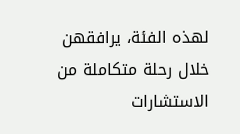لهذه الفئة، يرافقهن خلال رحلة متكاملة من الاستشارات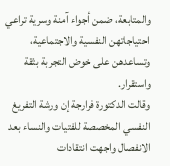والمتابعة، ضمن أجواء آمنة وسرية تراعي احتياجاتهن النفسية والاجتماعية، وتساعدهن على خوض التجربة بثقة واستقرار.
وقالت الدكتورة فرارجة إن ورشة التفريغ النفسي المخصصة للفتيات والنساء بعد الانفصال واجهت انتقادات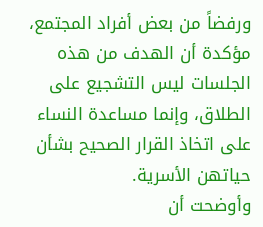ورفضاً من بعض أفراد المجتمع، مؤكدة أن الهدف من هذه الجلسات ليس التشجيع على الطلاق، وإنما مساعدة النساء على اتخاذ القرار الصحيح بشأن حياتهن الأسرية.
وأوضحت أن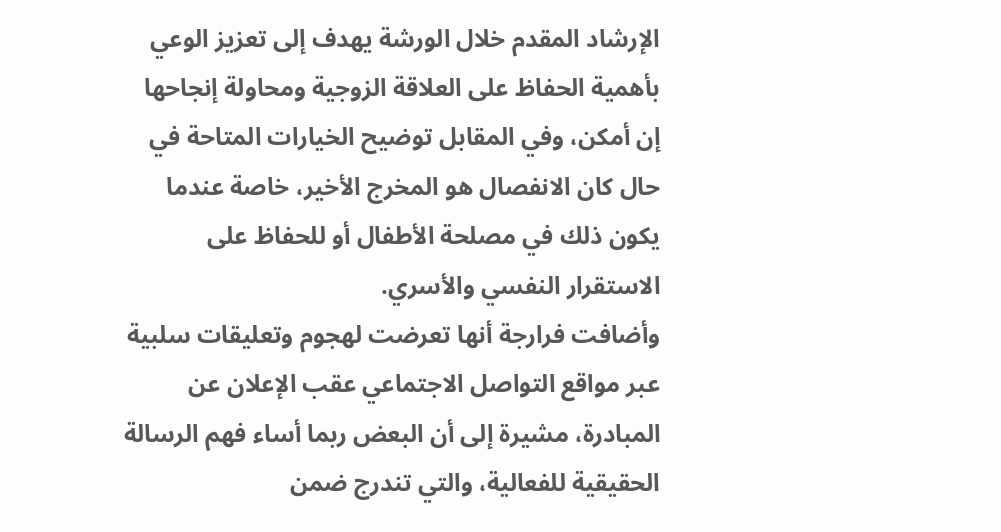الإرشاد المقدم خلال الورشة يهدف إلى تعزيز الوعي بأهمية الحفاظ على العلاقة الزوجية ومحاولة إنجاحها إن أمكن، وفي المقابل توضيح الخيارات المتاحة في حال كان الانفصال هو المخرج الأخير، خاصة عندما يكون ذلك في مصلحة الأطفال أو للحفاظ على الاستقرار النفسي والأسري.
وأضافت فرارجة أنها تعرضت لهجوم وتعليقات سلبية عبر مواقع التواصل الاجتماعي عقب الإعلان عن المبادرة، مشيرة إلى أن البعض ربما أساء فهم الرسالة الحقيقية للفعالية، والتي تندرج ضمن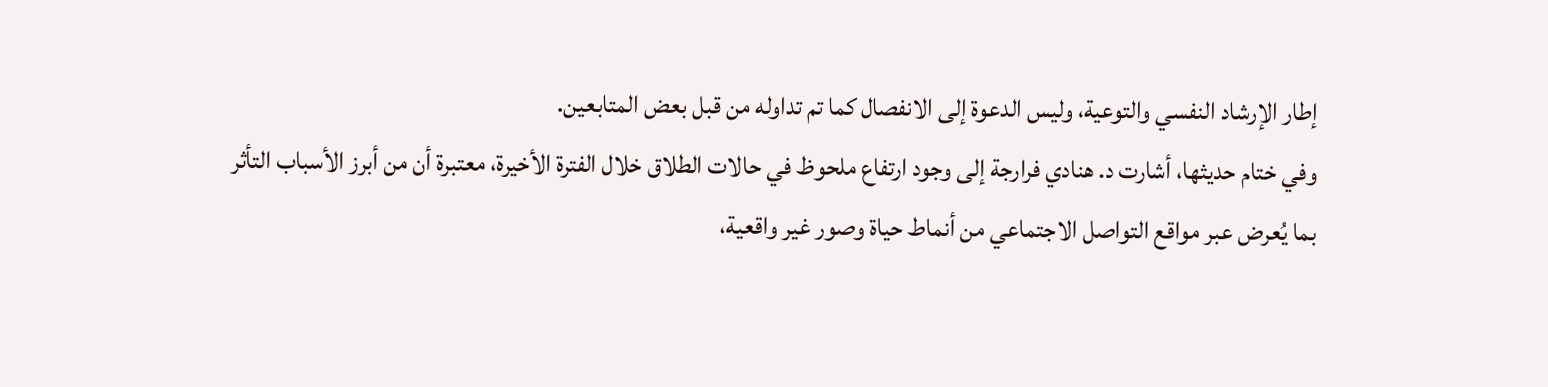إطار الإرشاد النفسي والتوعية، وليس الدعوة إلى الانفصال كما تم تداوله من قبل بعض المتابعين.
وفي ختام حديثها، أشارت د. هنادي فرارجة إلى وجود ارتفاع ملحوظ في حالات الطلاق خلال الفترة الأخيرة، معتبرة أن من أبرز الأسباب التأثر بما يُعرض عبر مواقع التواصل الاجتماعي من أنماط حياة وصور غير واقعية،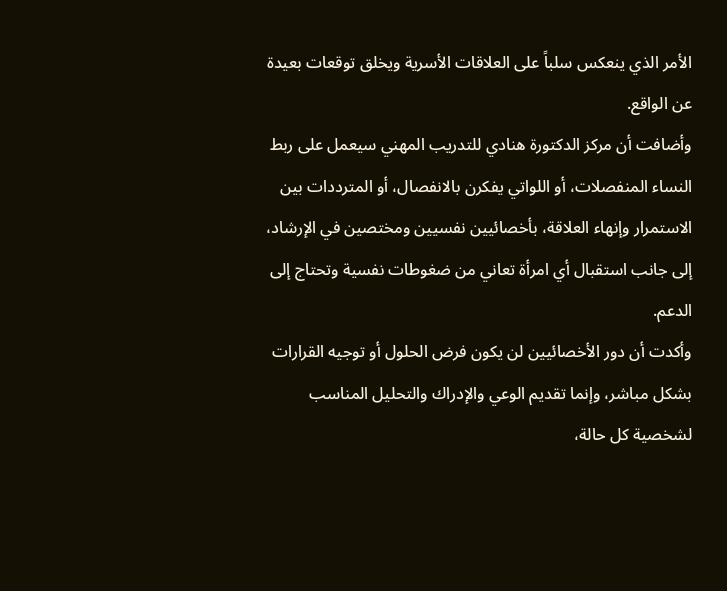الأمر الذي ينعكس سلباً على العلاقات الأسرية ويخلق توقعات بعيدة عن الواقع.
وأضافت أن مركز الدكتورة هنادي للتدريب المهني سيعمل على ربط النساء المنفصلات، أو اللواتي يفكرن بالانفصال، أو المترددات بين الاستمرار وإنهاء العلاقة، بأخصائيين نفسيين ومختصين في الإرشاد، إلى جانب استقبال أي امرأة تعاني من ضغوطات نفسية وتحتاج إلى الدعم.
وأكدت أن دور الأخصائيين لن يكون فرض الحلول أو توجيه القرارات بشكل مباشر، وإنما تقديم الوعي والإدراك والتحليل المناسب لشخصية كل حالة،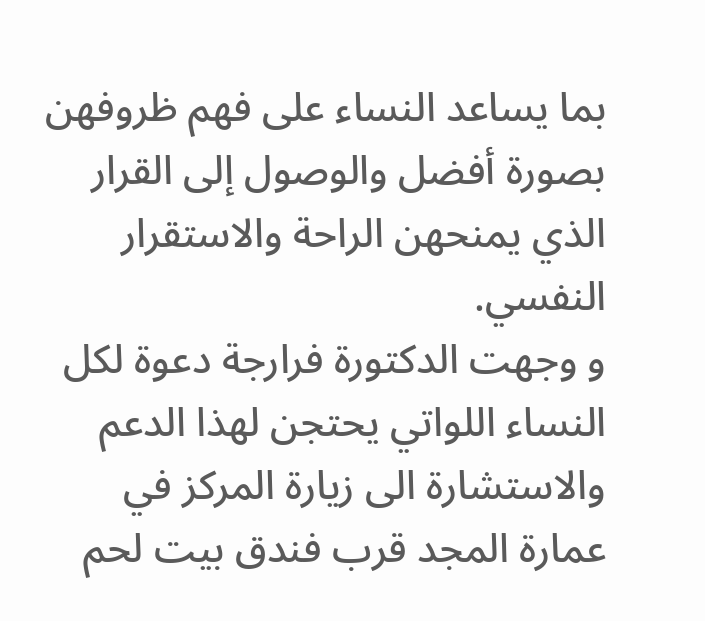بما يساعد النساء على فهم ظروفهن بصورة أفضل والوصول إلى القرار الذي يمنحهن الراحة والاستقرار النفسي.
و وجهت الدكتورة فرارجة دعوة لكل النساء اللواتي يحتجن لهذا الدعم والاستشارة الى زيارة المركز في عمارة المجد قرب فندق بيت لحم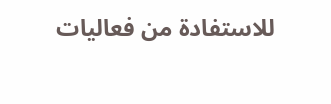للاستفادة من فعاليات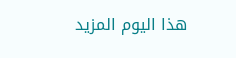هذا اليوم المزيد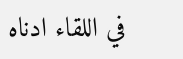في اللقاء ادناه